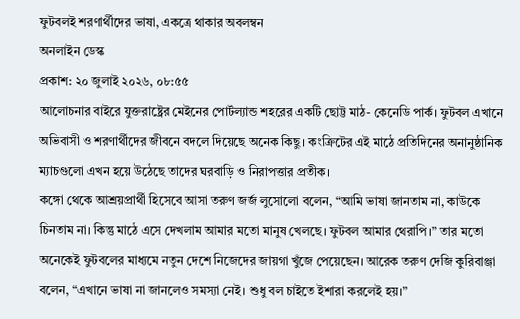ফুটবলই শরণার্থীদের ভাষা, একত্রে থাকার অবলম্বন
অনলাইন ডেস্ক
প্রকাশ: ২০ জুলাই ২০২৬, ০৮:৫৫
আলোচনার বাইরে যুক্তরাষ্ট্রের মেইনের পোর্টল্যান্ড শহরের একটি ছোট্ট মাঠ- কেনেডি পার্ক। ফুটবল এখানে অভিবাসী ও শরণার্থীদের জীবনে বদলে দিয়েছে অনেক কিছু। কংক্রিটের এই মাঠে প্রতিদিনের অনানুষ্ঠানিক ম্যাচগুলো এখন হয়ে উঠেছে তাদের ঘরবাড়ি ও নিরাপত্তার প্রতীক।
কঙ্গো থেকে আশ্রয়প্রার্থী হিসেবে আসা তরুণ জর্জ লুসোলো বলেন, “আমি ভাষা জানতাম না, কাউকে চিনতাম না। কিন্তু মাঠে এসে দেখলাম আমার মতো মানুষ খেলছে। ফুটবল আমার থেরাপি।” তার মতো অনেকেই ফুটবলের মাধ্যমে নতুন দেশে নিজেদের জায়গা খুঁজে পেয়েছেন। আরেক তরুণ দেজি কুরিবাঞ্জা বলেন, “এখানে ভাষা না জানলেও সমস্যা নেই। শুধু বল চাইতে ইশারা করলেই হয়।”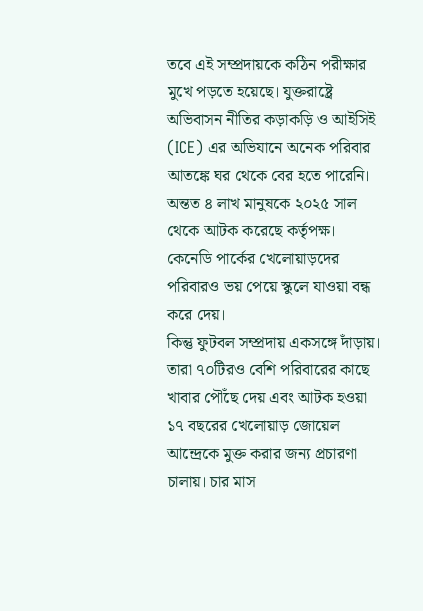তবে এই সম্প্রদায়কে কঠিন পরীক্ষার মুখে পড়তে হয়েছে। যুক্তরাষ্ট্রে অভিবাসন নীতির কড়াকড়ি ও আইসিই (ICE) এর অভিযানে অনেক পরিবার আতঙ্কে ঘর থেকে বের হতে পারেনি। অন্তত ৪ লাখ মানুষকে ২০২৫ সাল থেকে আটক করেছে কর্তৃপক্ষ। কেনেডি পার্কের খেলোয়াড়দের পরিবারও ভয় পেয়ে স্কুলে যাওয়া বন্ধ করে দেয়।
কিন্তু ফুটবল সম্প্রদায় একসঙ্গে দাঁড়ায়। তারা ৭০টিরও বেশি পরিবারের কাছে খাবার পৌঁছে দেয় এবং আটক হওয়া ১৭ বছরের খেলোয়াড় জোয়েল আন্দ্রেকে মুক্ত করার জন্য প্রচারণা চালায়। চার মাস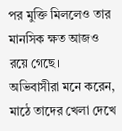পর মুক্তি মিললেও তার মানসিক ক্ষত আজও রয়ে গেছে।
অভিবাসীরা মনে করেন, মাঠে তাদের খেলা দেখে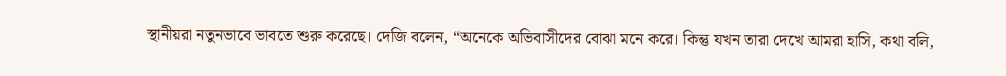স্থানীয়রা নতুনভাবে ভাবতে শুরু করেছে। দেজি বলেন, “অনেকে অভিবাসীদের বোঝা মনে করে। কিন্তু যখন তারা দেখে আমরা হাসি, কথা বলি,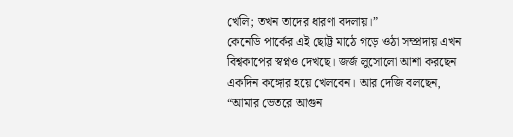খেলি; তখন তাদের ধারণা বদলায়।”
কেনেডি পার্কের এই ছোট্ট মাঠে গড়ে ওঠা সম্প্রদায় এখন বিশ্বকাপের স্বপ্নও দেখছে। জর্জ লুসোলো আশা করছেন একদিন কঙ্গোর হয়ে খেলবেন। আর দেজি বলছেন, “আমার ভেতরে আগুন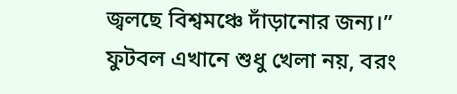জ্বলছে বিশ্বমঞ্চে দাঁড়ানোর জন্য।”
ফুটবল এখানে শুধু খেলা নয়, বরং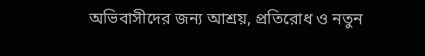অভিবাসীদের জন্য আশ্রয়, প্রতিরোধ ও নতুন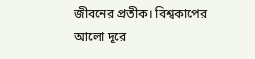জীবনের প্রতীক। বিশ্বকাপের আলো দূরে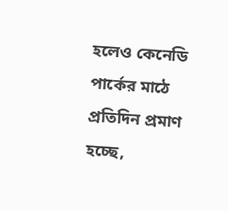হলেও কেনেডি পার্কের মাঠে প্রতিদিন প্রমাণ হচ্ছে,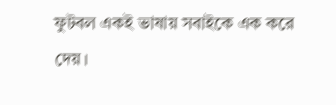ফুটবল একই ভাষায় সবাইকে এক করে দেয়।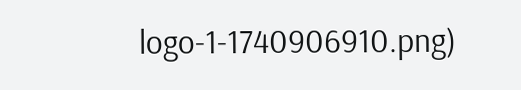logo-1-1740906910.png)